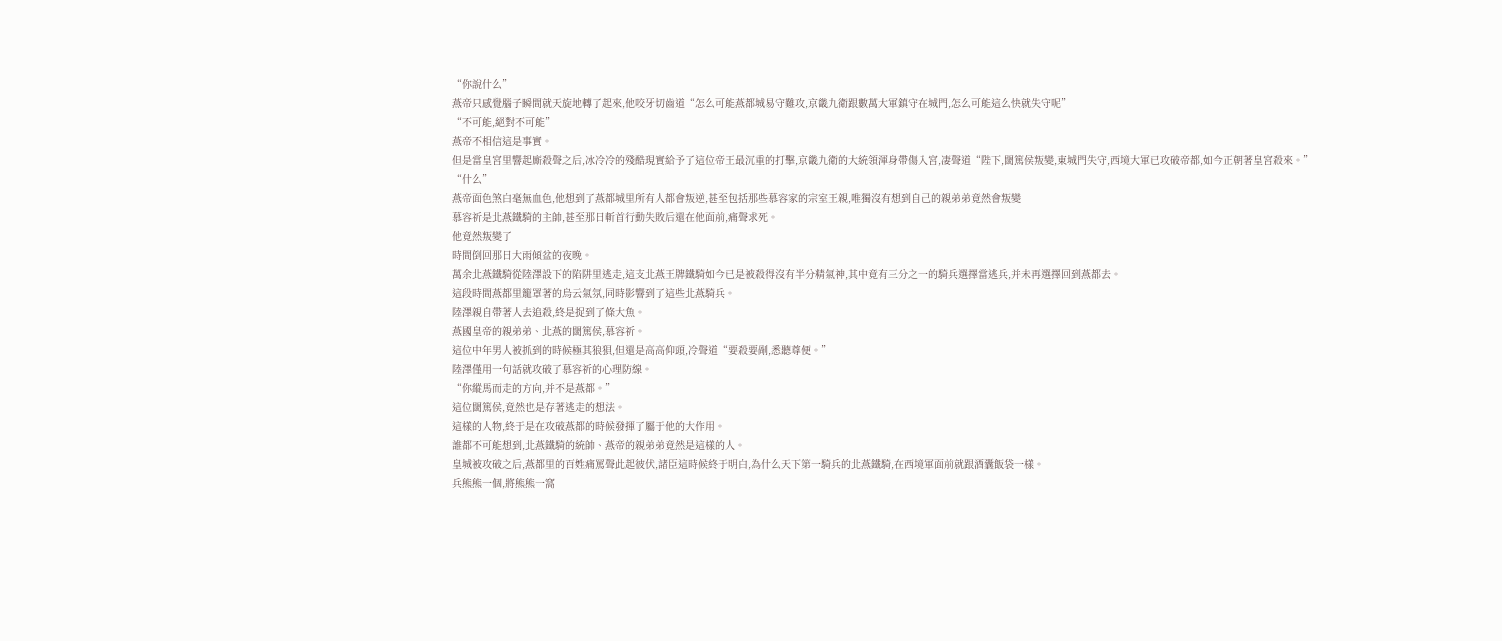“你說什么”
燕帝只感覺腦子瞬間就天旋地轉了起來,他咬牙切齒道“怎么可能燕都城易守難攻,京畿九衛跟數萬大軍鎮守在城門,怎么可能這么快就失守呢”
“不可能,絕對不可能”
燕帝不相信這是事實。
但是當皇宮里響起廝殺聲之后,冰冷冷的殘酷現實給予了這位帝王最沉重的打擊,京畿九衛的大統領渾身帶傷入宮,凄聲道“陛下,閾篤侯叛變,東城門失守,西境大軍已攻破帝都,如今正朝著皇宮殺來。”
“什么”
燕帝面色煞白毫無血色,他想到了燕都城里所有人都會叛逆,甚至包括那些慕容家的宗室王親,唯獨沒有想到自己的親弟弟竟然會叛變
慕容祈是北燕鐵騎的主帥,甚至那日斬首行動失敗后還在他面前,痛聲求死。
他竟然叛變了
時間倒回那日大雨傾盆的夜晚。
萬余北燕鐵騎從陸澤設下的陷阱里逃走,這支北燕王牌鐵騎如今已是被殺得沒有半分精氣神,其中竟有三分之一的騎兵選擇當逃兵,并未再選擇回到燕都去。
這段時間燕都里籠罩著的烏云氣氛,同時影響到了這些北燕騎兵。
陸澤親自帶著人去追殺,終是捉到了條大魚。
燕國皇帝的親弟弟、北燕的閾篤侯,慕容祈。
這位中年男人被抓到的時候極其狼狽,但還是高高仰頭,冷聲道“要殺要剮,悉聽尊便。”
陸澤僅用一句話就攻破了慕容祈的心理防線。
“你縱馬而走的方向,并不是燕都。”
這位閾篤侯,竟然也是存著逃走的想法。
這樣的人物,終于是在攻破燕都的時候發揮了屬于他的大作用。
誰都不可能想到,北燕鐵騎的統帥、燕帝的親弟弟竟然是這樣的人。
皇城被攻破之后,燕都里的百姓痛罵聲此起彼伏,諸臣這時候終于明白,為什么天下第一騎兵的北燕鐵騎,在西境軍面前就跟酒囊飯袋一樣。
兵熊熊一個,將熊熊一窩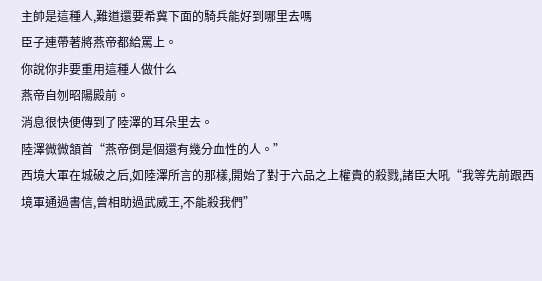主帥是這種人,難道還要希冀下面的騎兵能好到哪里去嗎
臣子連帶著將燕帝都給罵上。
你說你非要重用這種人做什么
燕帝自刎昭陽殿前。
消息很快便傳到了陸澤的耳朵里去。
陸澤微微頷首“燕帝倒是個還有幾分血性的人。”
西境大軍在城破之后,如陸澤所言的那樣,開始了對于六品之上權貴的殺戮,諸臣大吼“我等先前跟西境軍通過書信,曾相助過武威王,不能殺我們”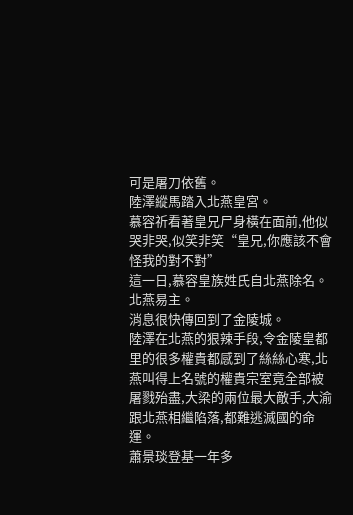可是屠刀依舊。
陸澤縱馬踏入北燕皇宮。
慕容祈看著皇兄尸身橫在面前,他似哭非哭,似笑非笑“皇兄,你應該不會怪我的對不對”
這一日,慕容皇族姓氏自北燕除名。
北燕易主。
消息很快傳回到了金陵城。
陸澤在北燕的狠辣手段,令金陵皇都里的很多權貴都感到了絲絲心寒,北燕叫得上名號的權貴宗室竟全部被屠戮殆盡,大梁的兩位最大敵手,大渝跟北燕相繼陷落,都難逃滅國的命運。
蕭景琰登基一年多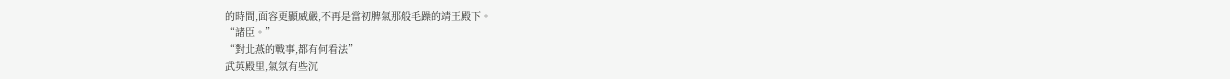的時間,面容更顯威嚴,不再是當初脾氣那般毛躁的靖王殿下。
“諸臣。”
“對北燕的戰事,都有何看法”
武英殿里,氣氛有些沉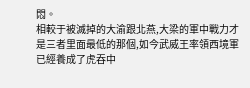悶。
相較于被滅掉的大渝跟北燕,大梁的軍中戰力才是三者里面最低的那個,如今武威王率領西境軍已經養成了虎吞中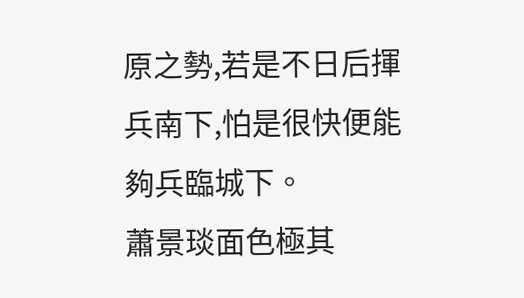原之勢,若是不日后揮兵南下,怕是很快便能夠兵臨城下。
蕭景琰面色極其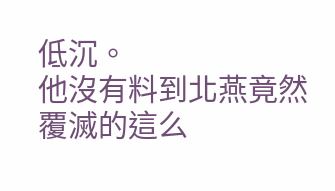低沉。
他沒有料到北燕竟然覆滅的這么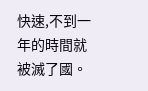快速,不到一年的時間就被滅了國。